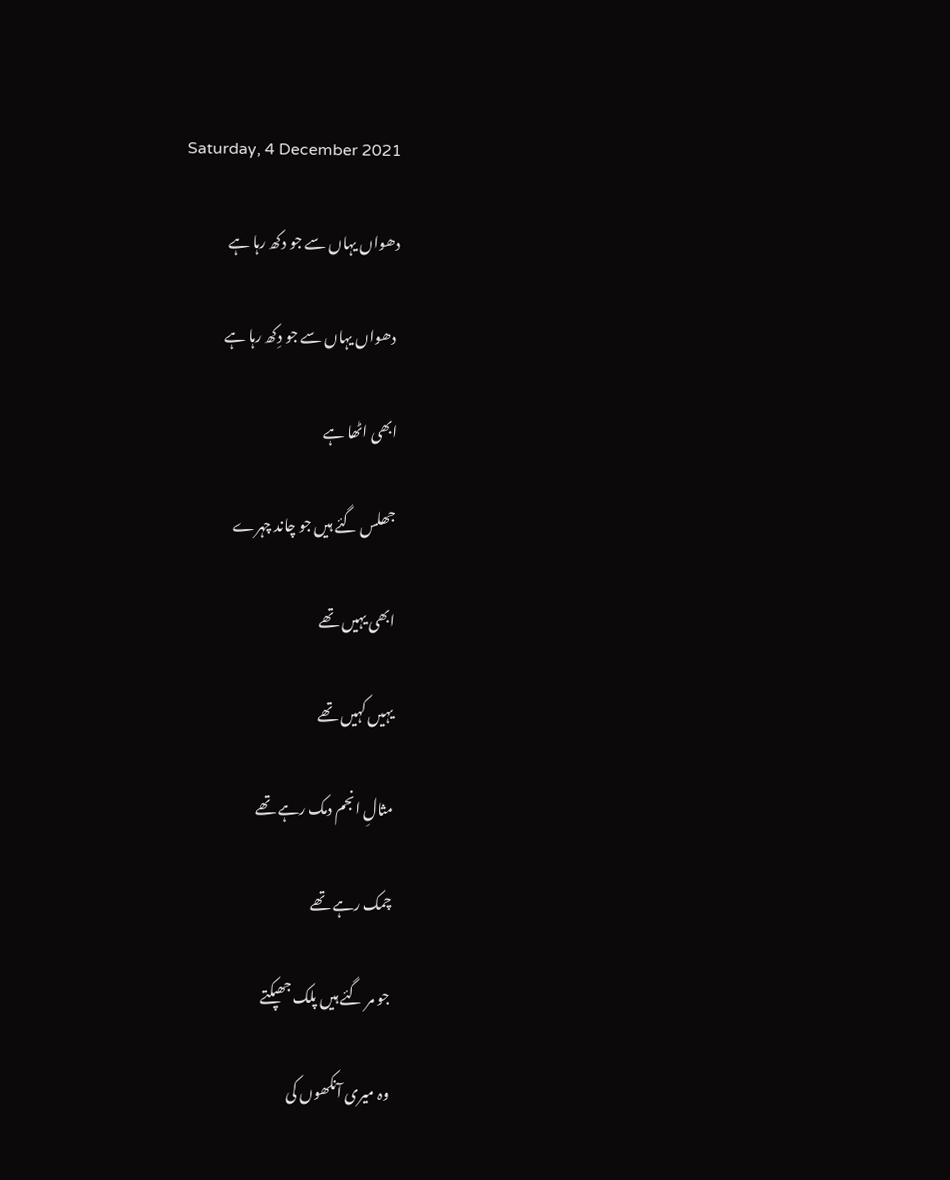Saturday, 4 December 2021

دھواں یہاں سے جو دکھ رہا ہے

 دھواں یہاں سے جو دِکھ رہا ہے

ابھی اٹھا ہے

جھلس گئے ہیں جو چاند چہرے

ابھی یہیں تھے

یہیں کہیں تھے

مثالِ انجم دمک رہے تھے

چمک رہے تھے

جو مر گئے ہیں پلک جھپکتے

وہ میری آنکھوں کی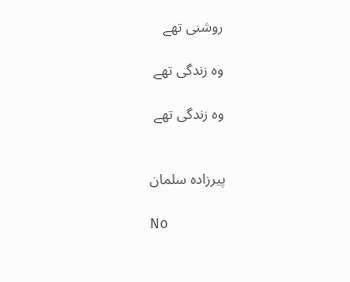روشنی تھے

وہ زندگی تھے

وہ زندگی تھے


پيرزادہ سلمان

No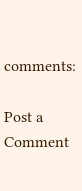comments:

Post a Comment